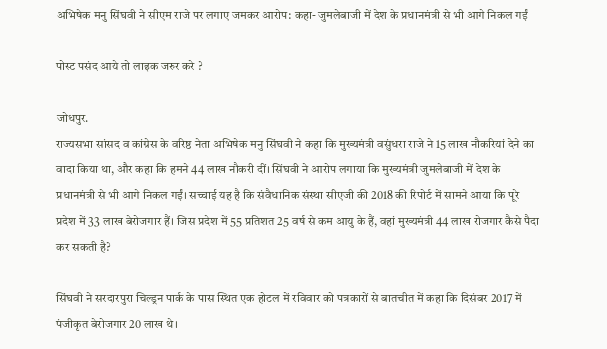अभिषेक मनु सिंघवी ने सीएम राजे पर लगाए जमकर आरोप: कहा- जुमलेबाजी में देश के प्रधानमंत्री से भी आगे निकल गईं

पोस्ट पसंद आये तो लाइक जरुर करे ?

जोधपुर.
राज्यसभा सांसद व कांग्रेस के वरिष्ठ नेता अभिषेक मनु सिंघवी ने कहा कि मुख्यमंत्री वसुंधरा राजे ने 15 लाख नौकरियां देने का वादा किया था, और कहा कि हमने 44 लाख नौकरी दीं। सिंघवी ने आरोप लगाया कि मुख्यमंत्री जुमलेबाजी में देश के प्रधानमंत्री से भी आगे निकल गईं। सच्चाई यह है कि संवैधानिक संस्था सीएजी की 2018 की रिपोर्ट में सामने आया कि पूरे प्रदेश में 33 लाख बेरोजगार हैं। जिस प्रदेश में 55 प्रतिशत 25 वर्ष से कम आयु के हैं, वहां मुख्यमंत्री 44 लाख रोजगार कैसे पैदा कर सकती है?

सिंघवी ने सरदारपुरा चिल्ड्रन पार्क के पास स्थित एक होटल में रविवार को पत्रकारों से बातचीत में कहा कि दिसंबर 2017 में पंजीकृत बेरोजगार 20 लाख थे।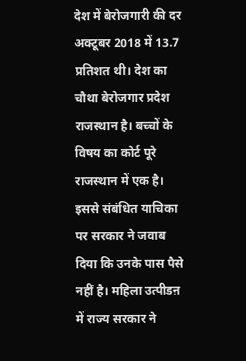देश में बेरोजगारी की दर अक्टूबर 2018 में 13.7 प्रतिशत थी। देश का चौथा बेरोजगार प्रदेश राजस्थान है। बच्चों के विषय का कोर्ट पूरे राजस्थान में एक है। इससे संबंधित याचिका पर सरकार ने जवाब दिया कि उनके पास पैसे नहीं है। महिला उत्पीडऩ में राज्य सरकार ने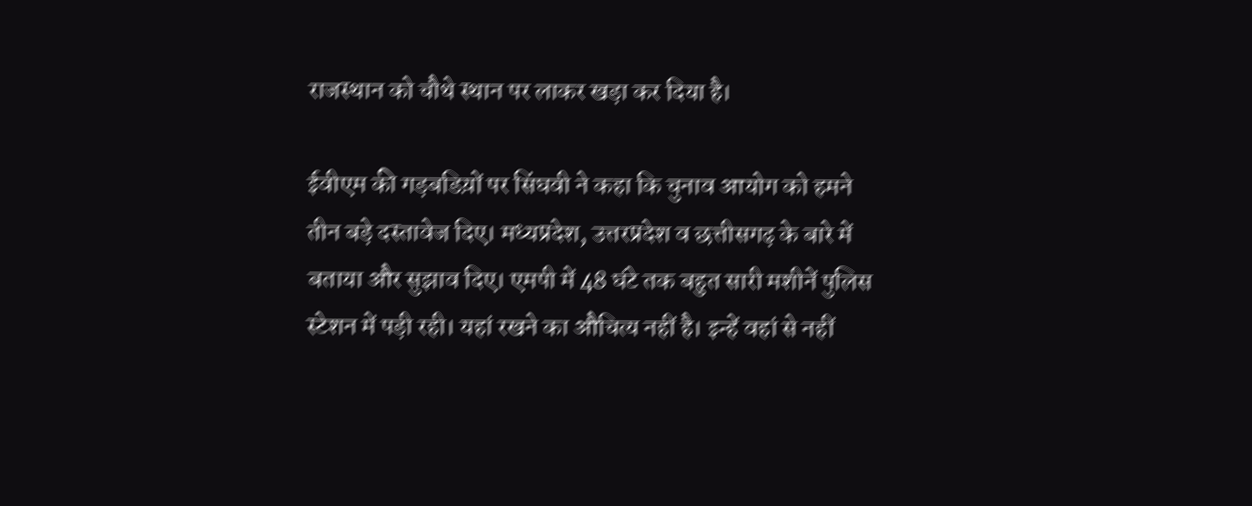राजस्थान को चौथे स्थान पर लाकर खड़ा कर दिया है।

ईवीएम की गड़बडिय़ों पर सिंघवी ने कहा कि चुनाव आयोग को हमने तीन बड़े दस्तावेज दिए। मध्यप्रदेश, उत्तरप्रदेश व छत्तीसगढ़ के बारे में बताया और सुझाव दिए। एमपी में 48 घंटे तक बहुत सारी मशीनें पुलिस स्टेशन में पड़ी रही। यहां रखने का औचित्य नहीं है। इन्हें वहां से नहीं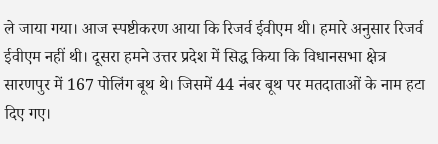ले जाया गया। आज स्पष्टीकरण आया कि रिजर्व ईवीएम थी। हमारे अनुसार रिजर्व ईवीएम नहीं थी। दूसरा हमने उत्तर प्रदेश में सिद्ध किया कि विधानसभा क्षेत्र सारणपुर में 167 पोलिंग बूथ थे। जिसमें 44 नंबर बूथ पर मतदाताओं के नाम हटा दिए गए।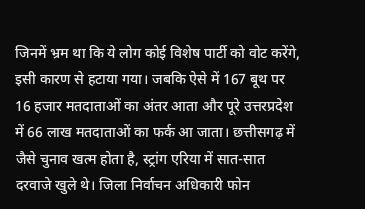जिनमें भ्रम था कि ये लोग कोई विशेष पार्टी को वोट करेंगे, इसी कारण से हटाया गया। जबकि ऐसे में 167 बूथ पर 16 हजार मतदाताओं का अंतर आता और पूरे उत्तरप्रदेश में 66 लाख मतदाताओं का फर्क आ जाता। छत्तीसगढ़ में जैसे चुनाव खत्म होता है, स्ट्रांग एरिया में सात-सात दरवाजे खुले थे। जिला निर्वाचन अधिकारी फोन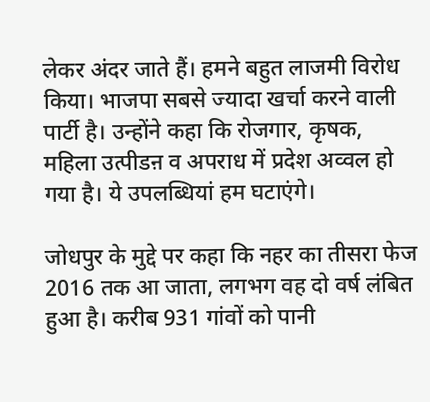लेकर अंदर जाते हैं। हमने बहुत लाजमी विरोध किया। भाजपा सबसे ज्यादा खर्चा करने वाली पार्टी है। उन्होंने कहा कि रोजगार, कृषक, महिला उत्पीडऩ व अपराध में प्रदेश अव्वल हो गया है। ये उपलब्धियां हम घटाएंगे।

जोधपुर के मुद्दे पर कहा कि नहर का तीसरा फेज 2016 तक आ जाता, लगभग वह दो वर्ष लंबित हुआ है। करीब 931 गांवों को पानी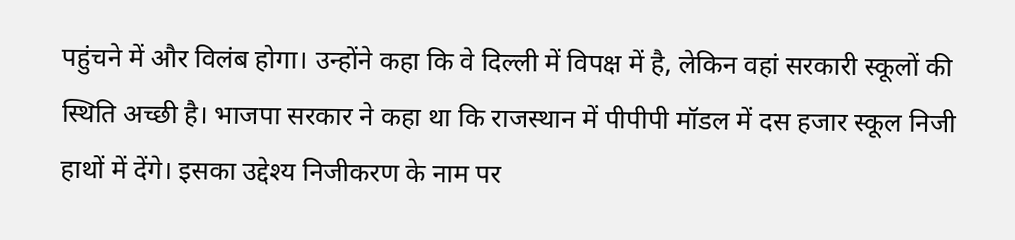पहुंचने में और विलंब होगा। उन्होंने कहा कि वे दिल्ली में विपक्ष में है, लेकिन वहां सरकारी स्कूलों की स्थिति अच्छी है। भाजपा सरकार ने कहा था कि राजस्थान में पीपीपी मॉडल में दस हजार स्कूल निजी हाथों में देंगे। इसका उद्देश्य निजीकरण के नाम पर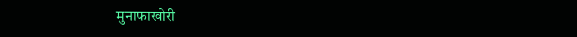मुनाफाखोरी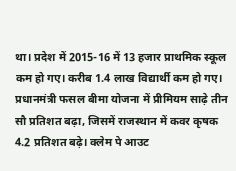था। प्रदेश में 2015-16 में 13 हजार प्राथमिक स्कूल कम हो गए। करीब 1.4 लाख विद्यार्थी कम हो गए। प्रधानमंत्री फसल बीमा योजना में प्रीमियम साढ़े तीन सौ प्रतिशत बढ़ा, जिसमें राजस्थान में कवर कृषक 4.2 प्रतिशत बढ़े। क्लेम पे आउट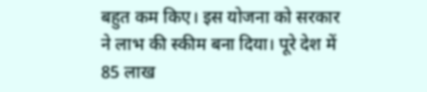बहुत कम किए। इस योजना को सरकार ने लाभ की स्कीम बना दिया। पूरे देश में 85 लाख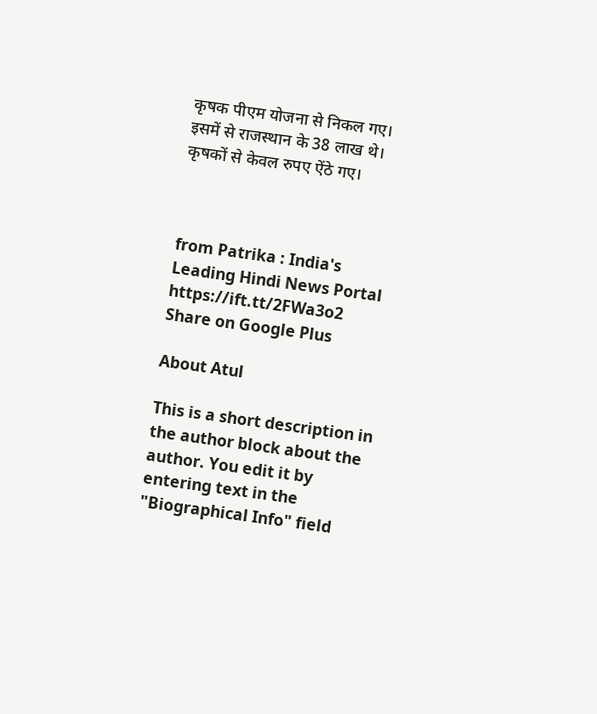कृषक पीएम योजना से निकल गए। इसमें से राजस्थान के 38 लाख थे। कृषकों से केवल रुपए ऐंठे गए।



from Patrika : India's Leading Hindi News Portal https://ift.tt/2FWa3o2
Share on Google Plus

About Atul

This is a short description in the author block about the author. You edit it by entering text in the "Biographical Info" field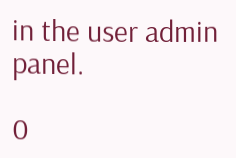in the user admin panel.

0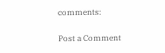comments:

Post a Comment